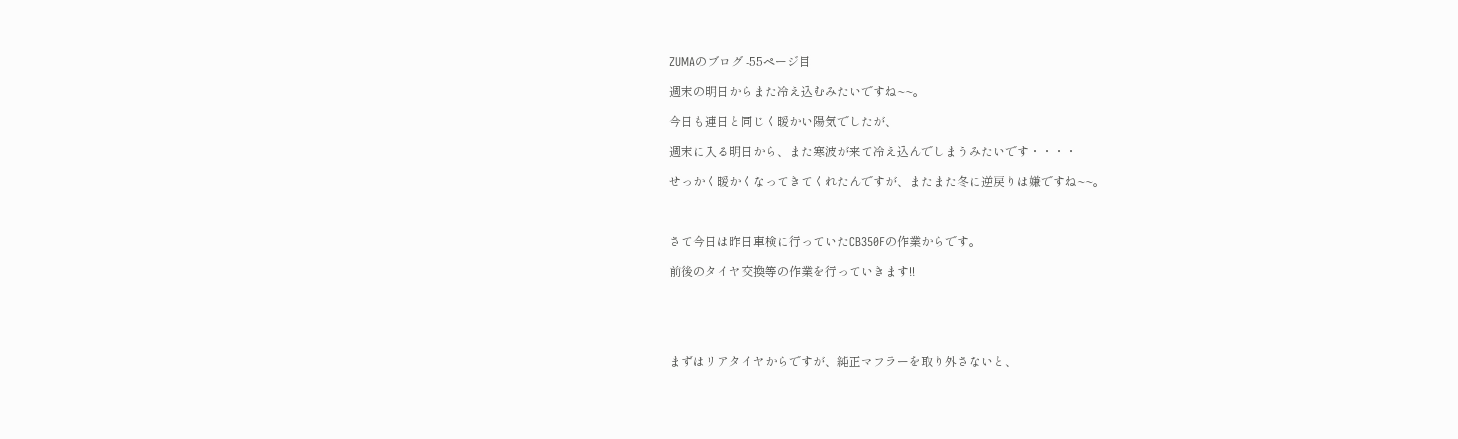ZUMAのブログ -55ページ目

週末の明日からまた冷え込むみたいですね~~。

今日も連日と同じく暖かい陽気でしたが、

週末に入る明日から、また寒波が来て冷え込んでしまうみたいです・・・・

せっかく暖かくなってきてくれたんですが、またまた冬に逆戻りは嫌ですね~~。



さて今日は昨日車検に行っていたCB350Fの作業からです。

前後のタイヤ交換等の作業を行っていきます!!





まずはリアタイヤからですが、純正マフラーを取り外さないと、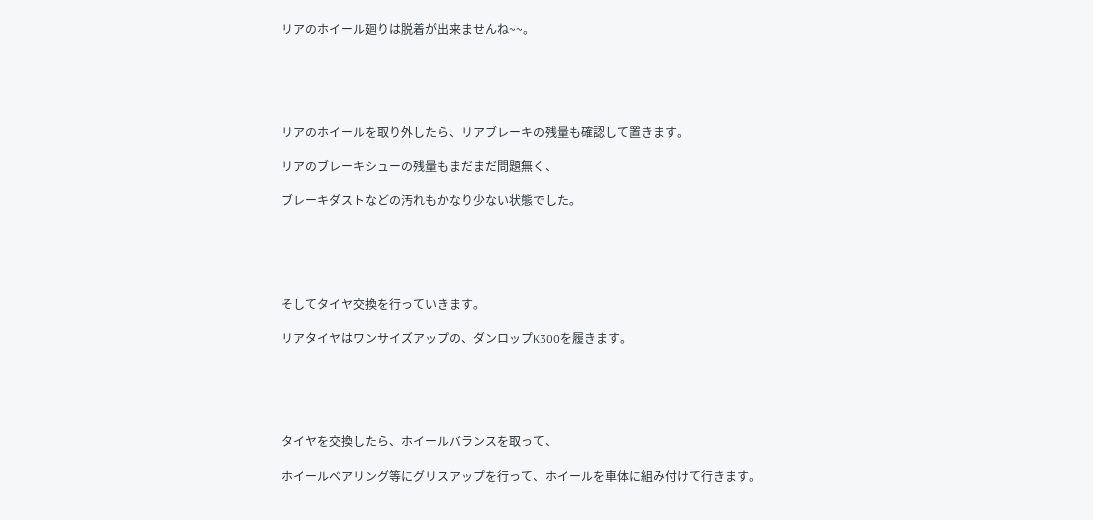リアのホイール廻りは脱着が出来ませんね~~。





リアのホイールを取り外したら、リアブレーキの残量も確認して置きます。

リアのブレーキシューの残量もまだまだ問題無く、

ブレーキダストなどの汚れもかなり少ない状態でした。





そしてタイヤ交換を行っていきます。

リアタイヤはワンサイズアップの、ダンロップK300を履きます。





タイヤを交換したら、ホイールバランスを取って、

ホイールベアリング等にグリスアップを行って、ホイールを車体に組み付けて行きます。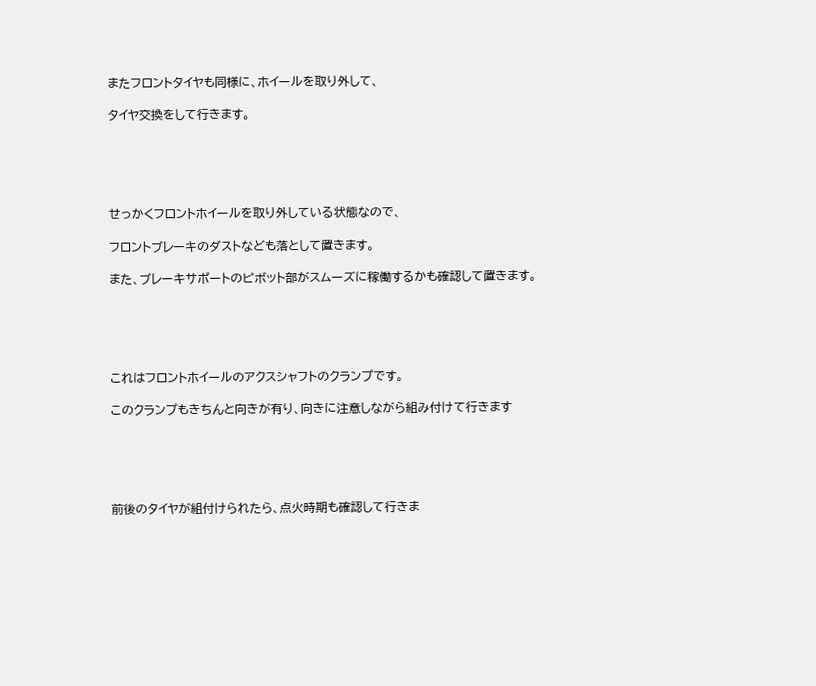またフロントタイヤも同様に、ホイールを取り外して、

タイヤ交換をして行きます。





せっかくフロントホイールを取り外している状態なので、

フロントブレーキのダストなども落として置きます。

また、ブレーキサポートのピボット部がスムーズに稼働するかも確認して置きます。





これはフロントホイールのアクスシャフトのクランプです。

このクランプもきちんと向きが有り、向きに注意しながら組み付けて行きます





前後のタイヤが組付けられたら、点火時期も確認して行きま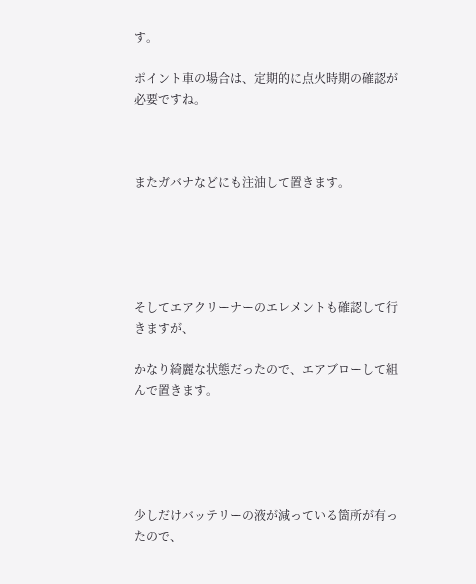す。

ポイント車の場合は、定期的に点火時期の確認が必要ですね。



またガバナなどにも注油して置きます。





そしてエアクリーナーのエレメントも確認して行きますが、

かなり綺麗な状態だったので、エアブローして組んで置きます。





少しだけバッテリーの液が減っている箇所が有ったので、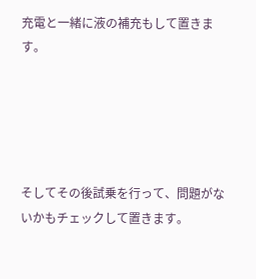充電と一緒に液の補充もして置きます。





そしてその後試乗を行って、問題がないかもチェックして置きます。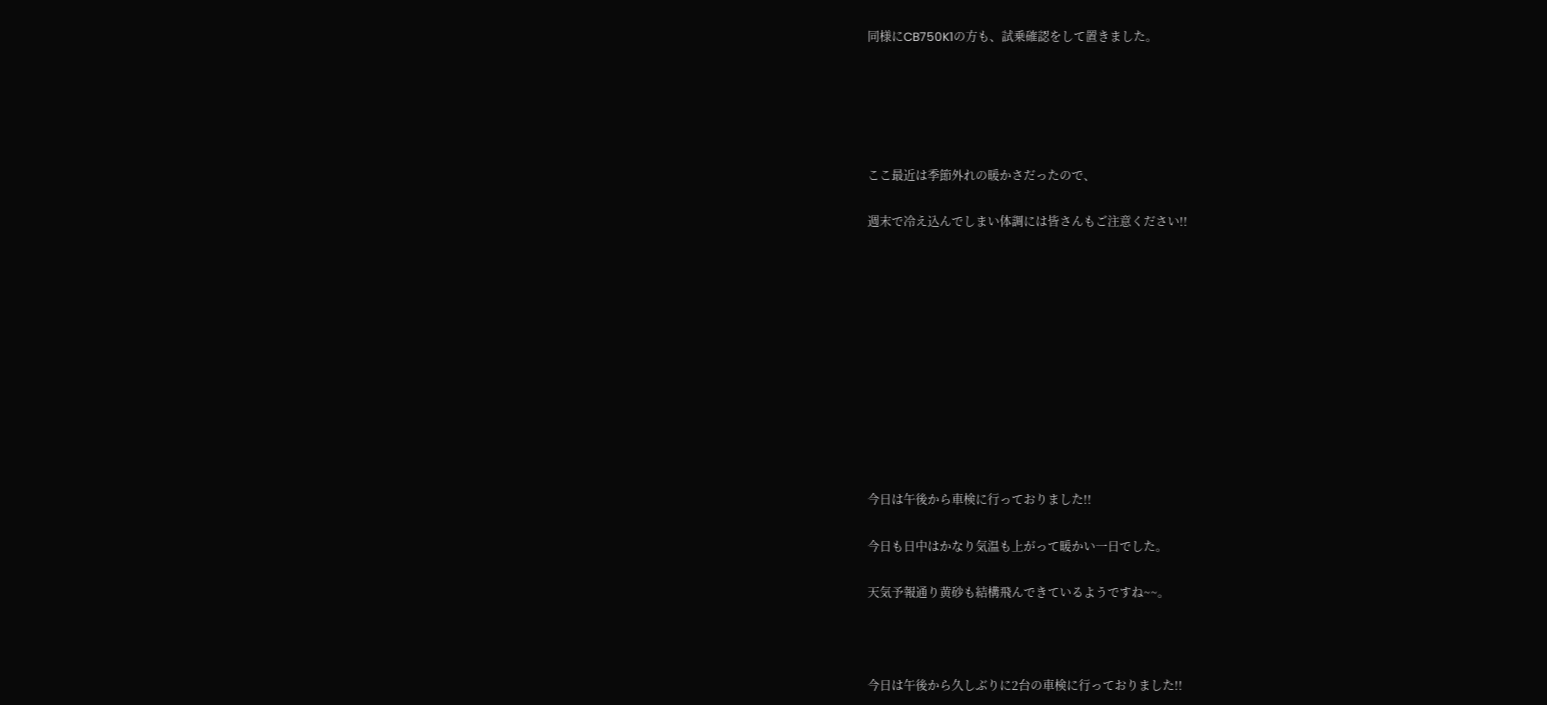同様にCB750K1の方も、試乗確認をして置きました。





ここ最近は季節外れの暖かさだったので、

週末で冷え込んでしまい体調には皆さんもご注意ください!!











今日は午後から車検に行っておりました!!

今日も日中はかなり気温も上がって暖かい一日でした。

天気予報通り黄砂も結構飛んできているようですね~~。



今日は午後から久しぶりに2台の車検に行っておりました!!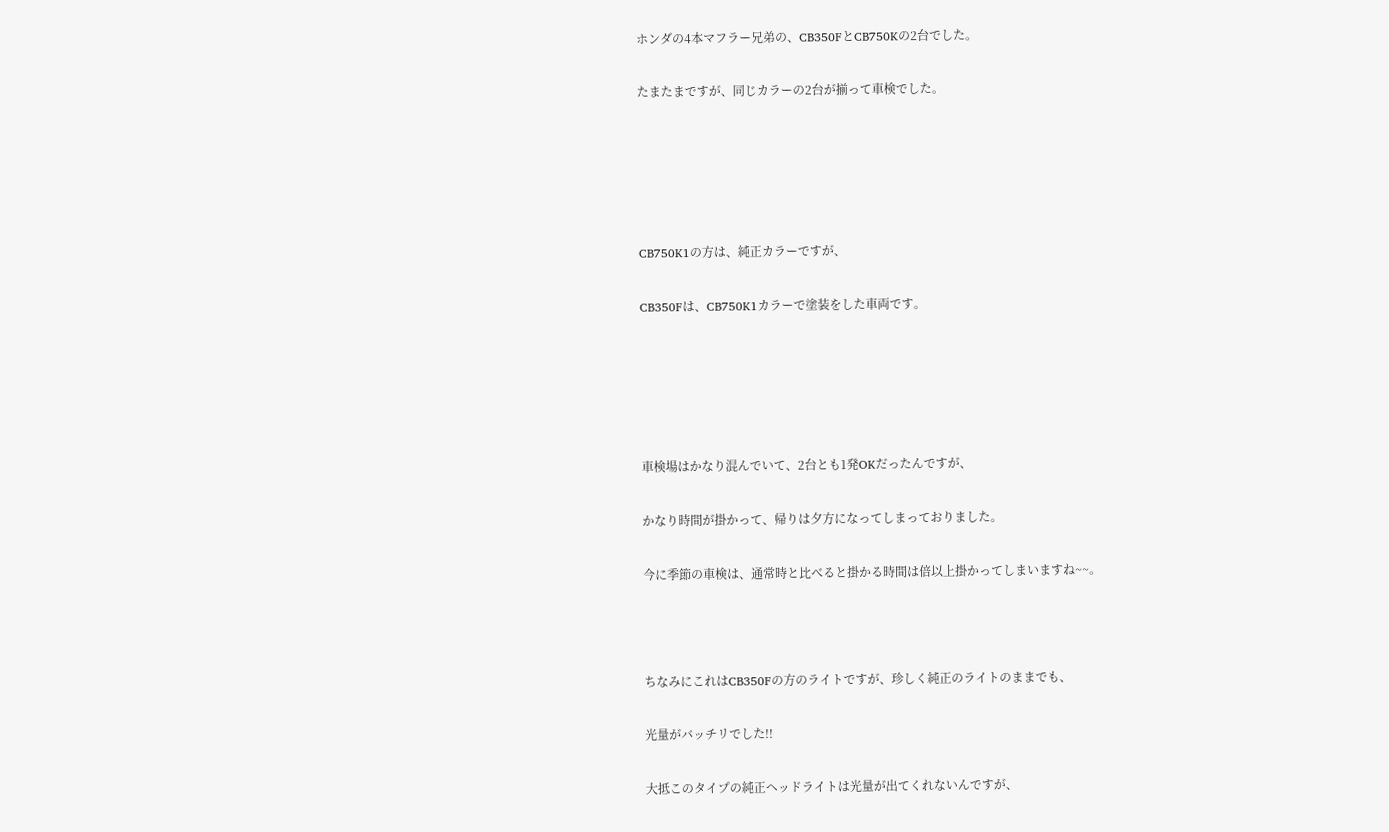ホンダの4本マフラー兄弟の、CB350FとCB750Kの2台でした。

たまたまですが、同じカラーの2台が揃って車検でした。





CB750K1の方は、純正カラーですが、

CB350Fは、CB750K1カラーで塗装をした車両です。





車検場はかなり混んでいて、2台とも1発OKだったんですが、

かなり時間が掛かって、帰りは夕方になってしまっておりました。

今に季節の車検は、通常時と比べると掛かる時間は倍以上掛かってしまいますね~~。



ちなみにこれはCB350Fの方のライトですが、珍しく純正のライトのままでも、

光量がバッチリでした!!

大抵このタイプの純正ヘッドライトは光量が出てくれないんですが、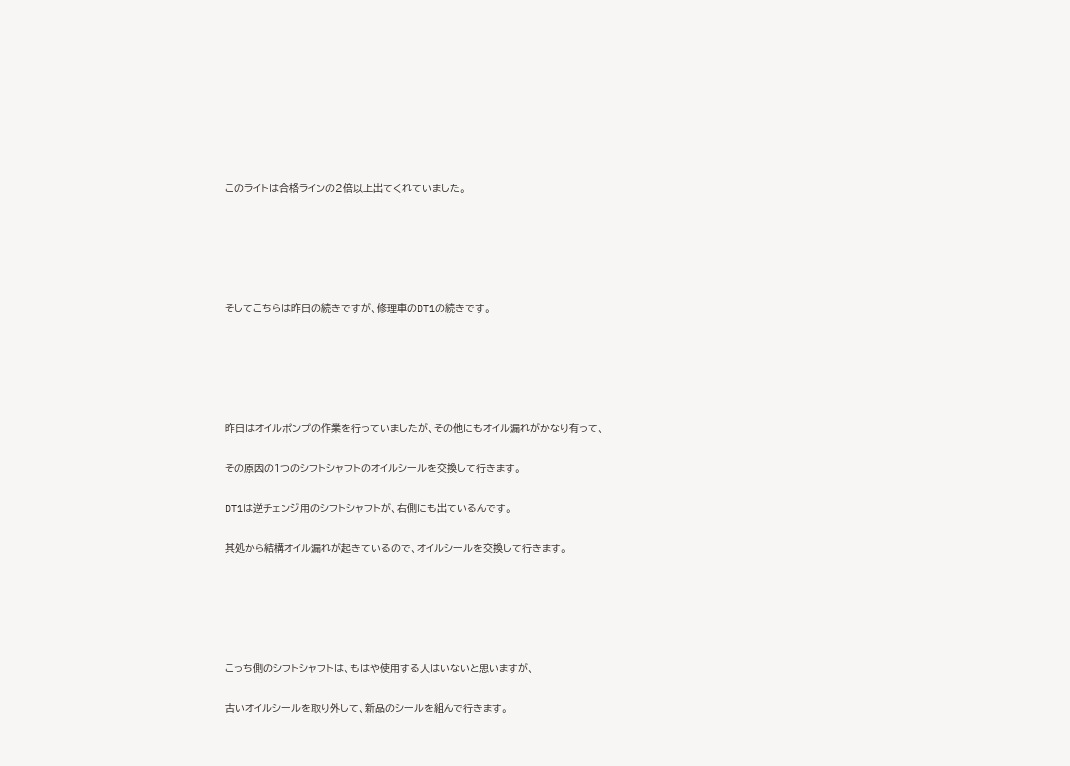このライトは合格ラインの2倍以上出てくれていました。





そしてこちらは昨日の続きですが、修理車のDT1の続きです。





昨日はオイルポンプの作業を行っていましたが、その他にもオイル漏れがかなり有って、

その原因の1つのシフトシャフトのオイルシールを交換して行きます。

DT1は逆チェンジ用のシフトシャフトが、右側にも出ているんです。

其処から結構オイル漏れが起きているので、オイルシールを交換して行きます。





こっち側のシフトシャフトは、もはや使用する人はいないと思いますが、

古いオイルシールを取り外して、新品のシールを組んで行きます。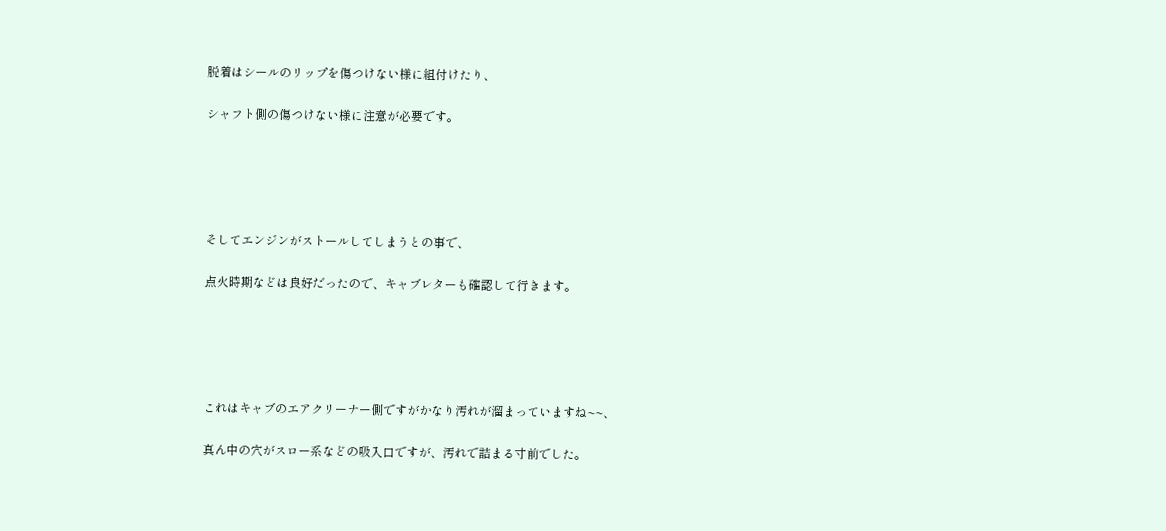脱着はシールのリップを傷つけない様に組付けたり、

シャフト側の傷つけない様に注意が必要です。





そしてエンジンがストールしてしまうとの事で、

点火時期などは良好だったので、キャブレターも確認して行きます。





これはキャブのエアクリーナー側ですがかなり汚れが溜まっていますね~~、

真ん中の穴がスロー系などの吸入口ですが、汚れで詰まる寸前でした。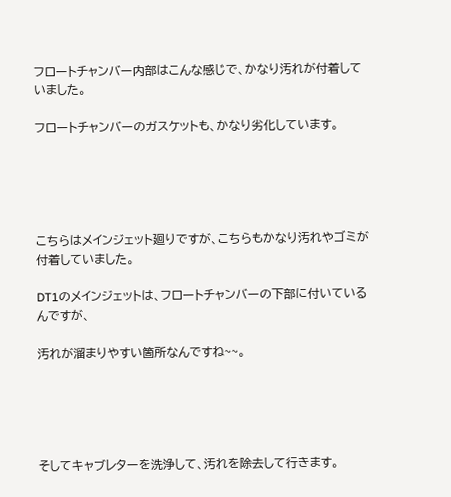フロートチャンバー内部はこんな感じで、かなり汚れが付着していました。

フロートチャンバーのガスケットも、かなり劣化しています。





こちらはメインジェット廻りですが、こちらもかなり汚れやゴミが付着していました。

DT1のメインジェットは、フロートチャンバーの下部に付いているんですが、

汚れが溜まりやすい箇所なんですね~~。





そしてキャブレターを洗浄して、汚れを除去して行きます。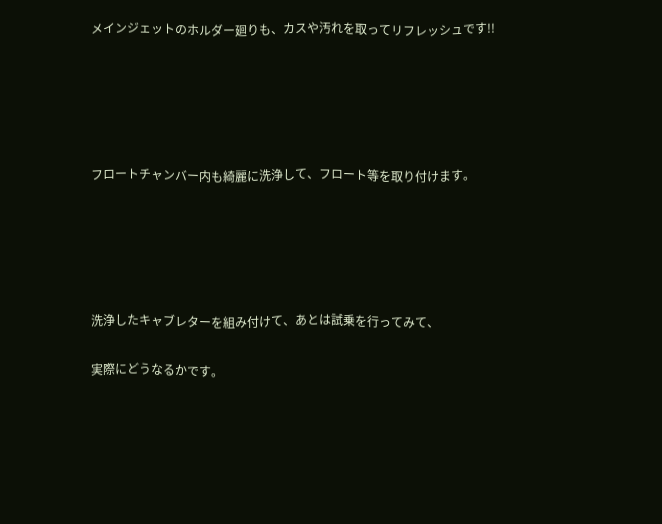メインジェットのホルダー廻りも、カスや汚れを取ってリフレッシュです!!





フロートチャンバー内も綺麗に洗浄して、フロート等を取り付けます。





洗浄したキャブレターを組み付けて、あとは試乗を行ってみて、

実際にどうなるかです。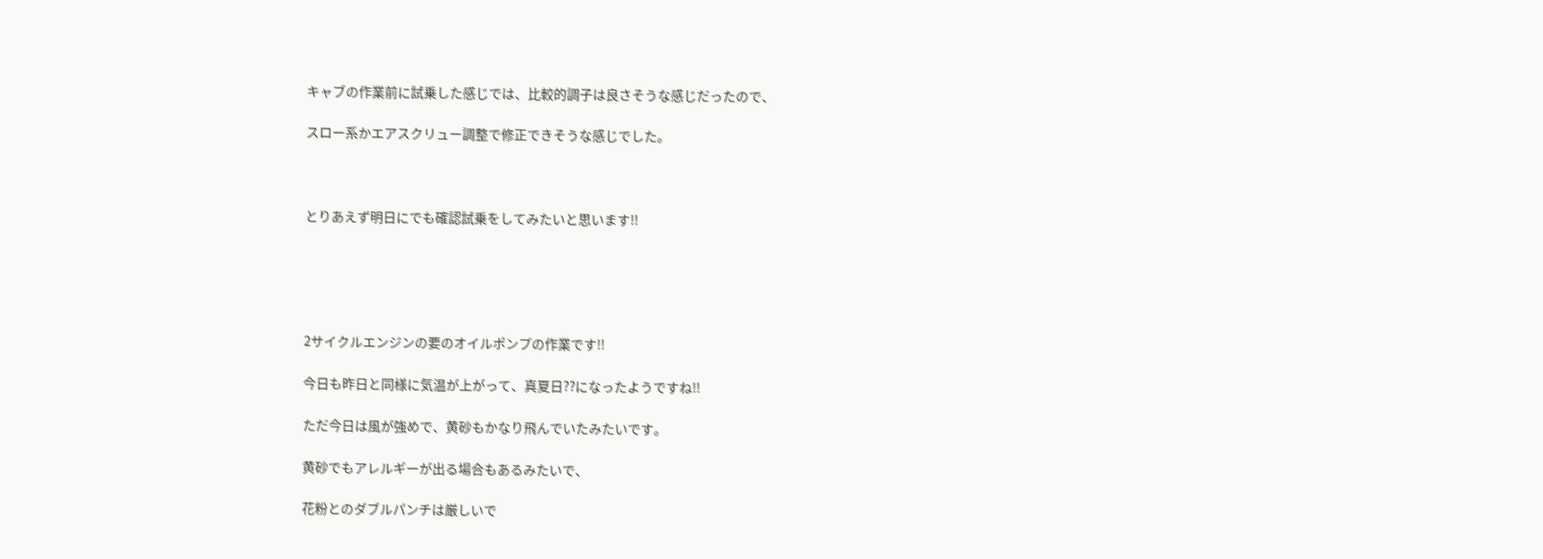キャブの作業前に試乗した感じでは、比較的調子は良さそうな感じだったので、

スロー系かエアスクリュー調整で修正できそうな感じでした。



とりあえず明日にでも確認試乗をしてみたいと思います!!





2サイクルエンジンの要のオイルポンプの作業です!!

今日も昨日と同様に気温が上がって、真夏日??になったようですね!!

ただ今日は風が強めで、黄砂もかなり飛んでいたみたいです。

黄砂でもアレルギーが出る場合もあるみたいで、

花粉とのダブルパンチは厳しいで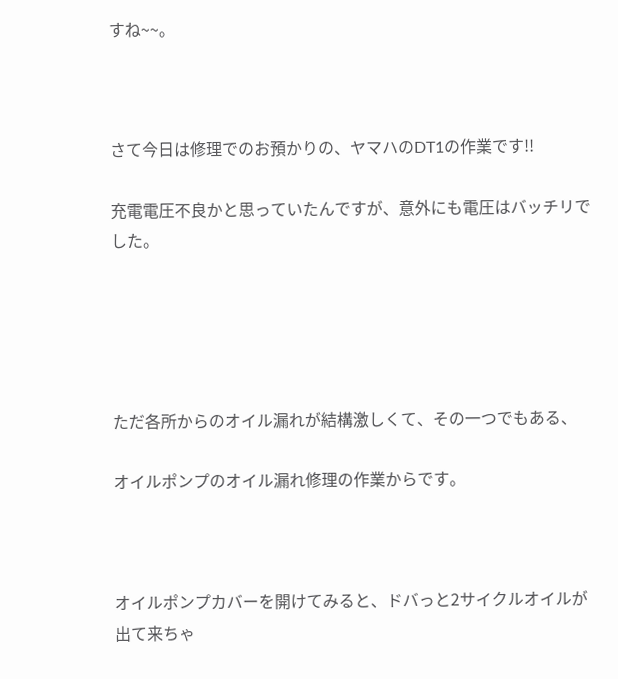すね~~。



さて今日は修理でのお預かりの、ヤマハのDT1の作業です!!

充電電圧不良かと思っていたんですが、意外にも電圧はバッチリでした。





ただ各所からのオイル漏れが結構激しくて、その一つでもある、

オイルポンプのオイル漏れ修理の作業からです。



オイルポンプカバーを開けてみると、ドバっと2サイクルオイルが出て来ちゃ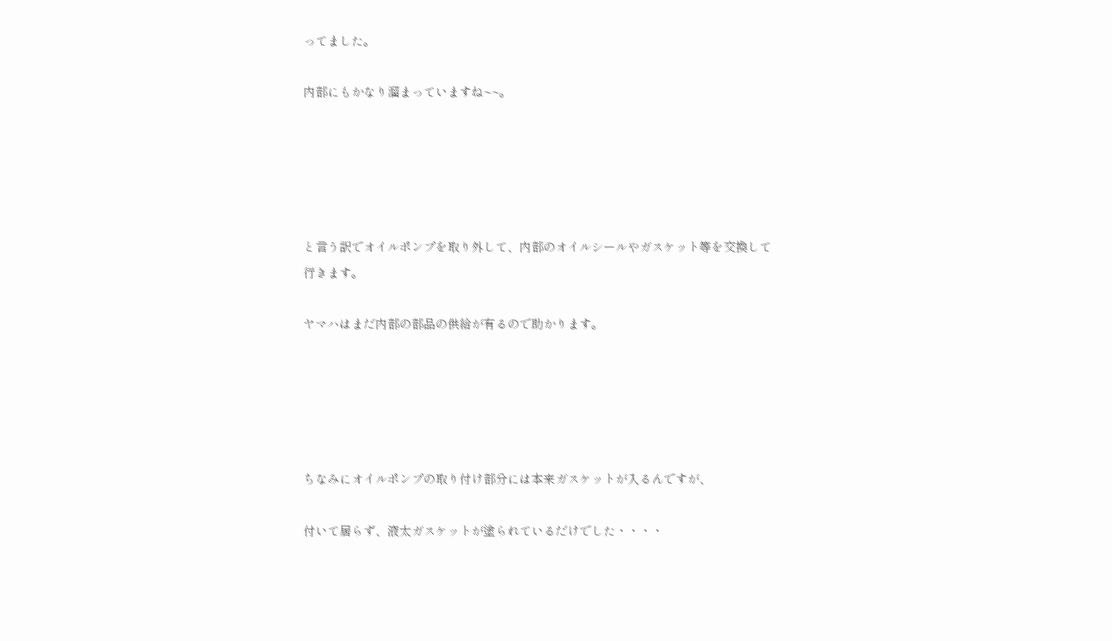ってました。

内部にもかなり溜まっていますね~~。





と言う訳でオイルポンプを取り外して、内部のオイルシールやガスケット等を交換して行きます。

ヤマハはまだ内部の部品の供給が有るので助かります。





ちなみにオイルポンプの取り付け部分には本来ガスケットが入るんですが、

付いて居らず、液太ガスケットが塗られているだけでした・・・・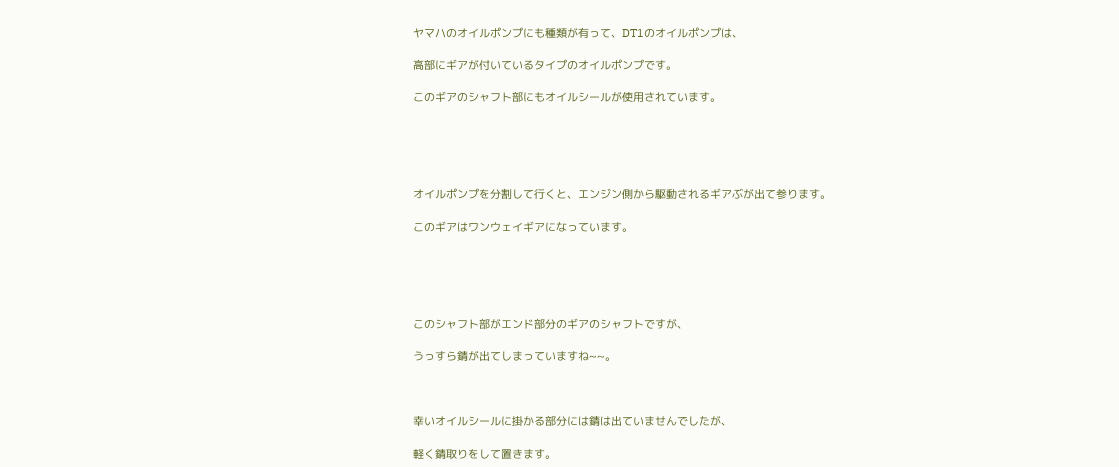ヤマハのオイルポンプにも種類が有って、DT1のオイルポンプは、

高部にギアが付いているタイプのオイルポンプです。

このギアのシャフト部にもオイルシールが使用されています。





オイルポンプを分割して行くと、エンジン側から駆動されるギアぶが出て参ります。

このギアはワンウェイギアになっています。





このシャフト部がエンド部分のギアのシャフトですが、

うっすら錆が出てしまっていますね~~。



幸いオイルシールに掛かる部分には錆は出ていませんでしたが、

軽く錆取りをして置きます。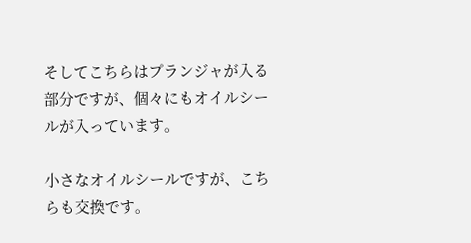そしてこちらはプランジャが入る部分ですが、個々にもオイルシールが入っています。

小さなオイルシールですが、こちらも交換です。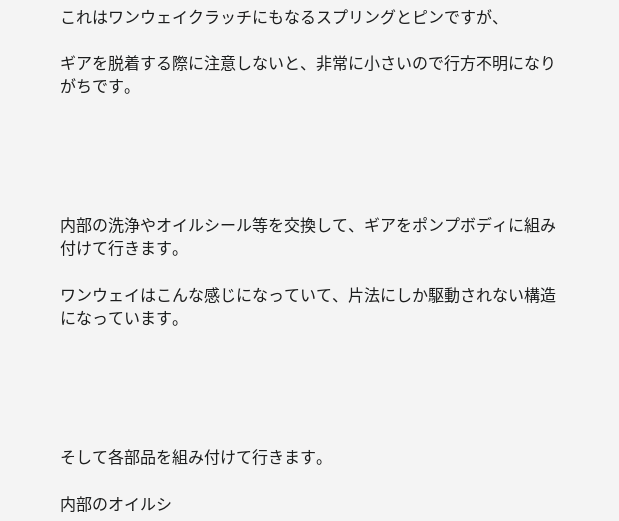これはワンウェイクラッチにもなるスプリングとピンですが、

ギアを脱着する際に注意しないと、非常に小さいので行方不明になりがちです。





内部の洗浄やオイルシール等を交換して、ギアをポンプボディに組み付けて行きます。

ワンウェイはこんな感じになっていて、片法にしか駆動されない構造になっています。





そして各部品を組み付けて行きます。

内部のオイルシ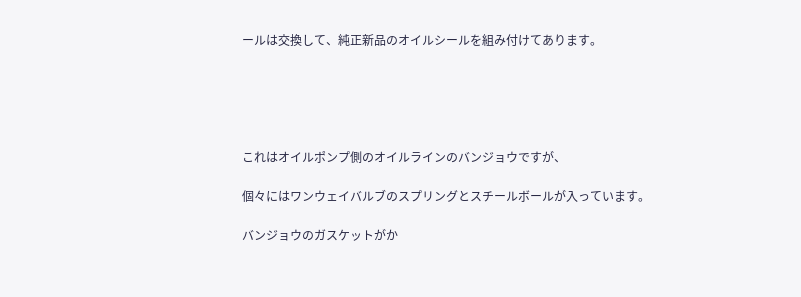ールは交換して、純正新品のオイルシールを組み付けてあります。





これはオイルポンプ側のオイルラインのバンジョウですが、

個々にはワンウェイバルブのスプリングとスチールボールが入っています。

バンジョウのガスケットがか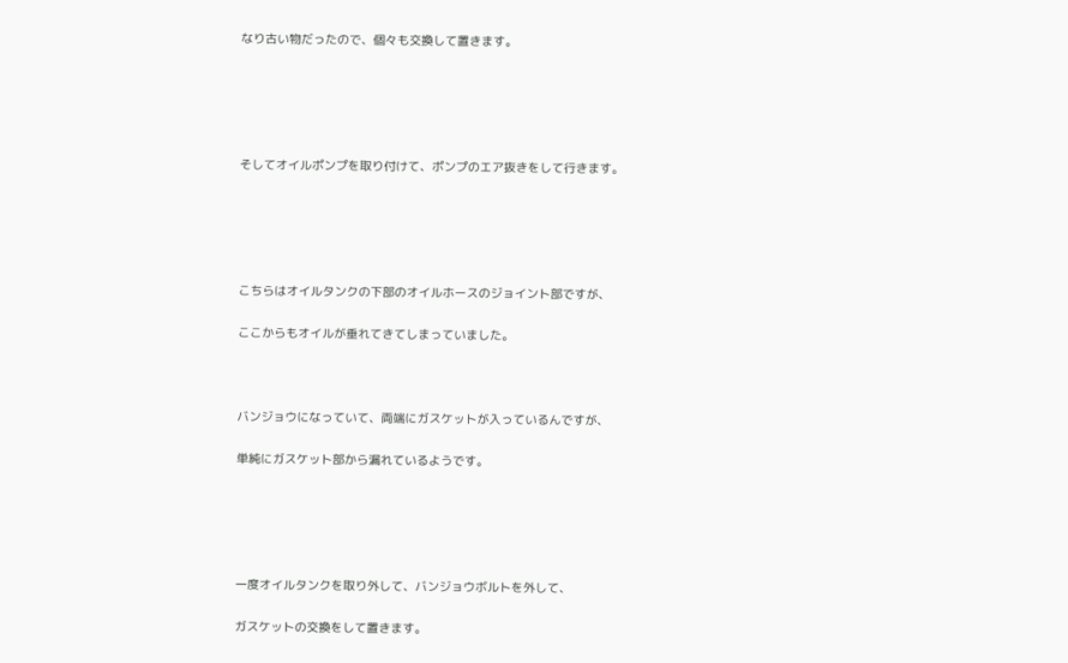なり古い物だったので、個々も交換して置きます。





そしてオイルポンプを取り付けて、ポンプのエア抜きをして行きます。





こちらはオイルタンクの下部のオイルホースのジョイント部ですが、

ここからもオイルが垂れてきてしまっていました。



バンジョウになっていて、両端にガスケットが入っているんですが、

単純にガスケット部から漏れているようです。





一度オイルタンクを取り外して、バンジョウボルトを外して、

ガスケットの交換をして置きます。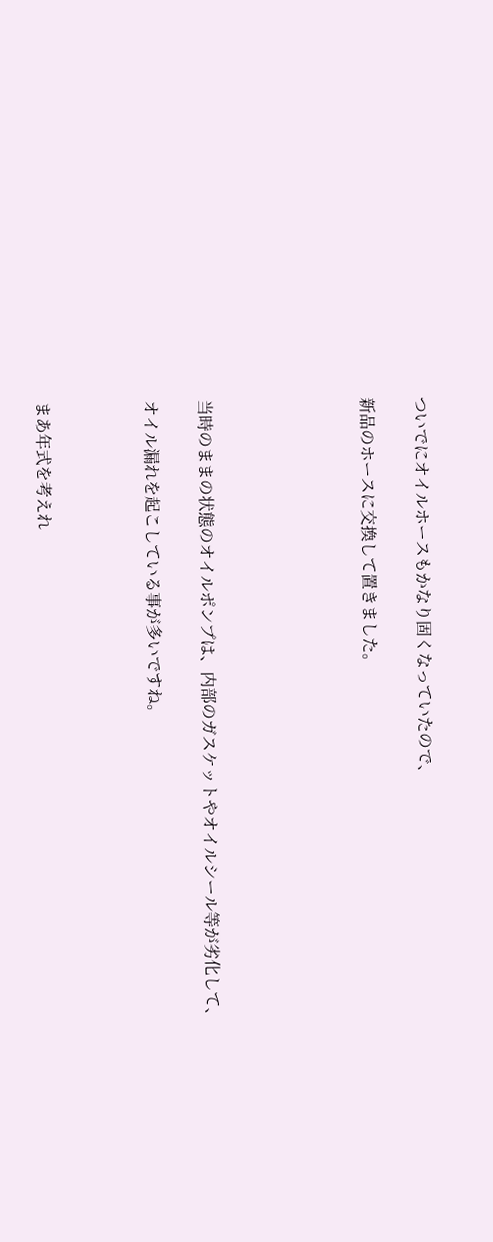ついでにオイルホースもかなり固くなっていたので、

新品のホースに交換して置きました。





当時のままの状態のオイルポンプは、内部のガスケットやオイルシール等が劣化して、

オイル漏れを起こしている事が多いですね。



まあ年式を考えれ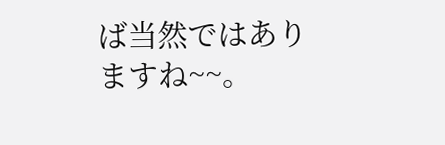ば当然ではありますね~~。